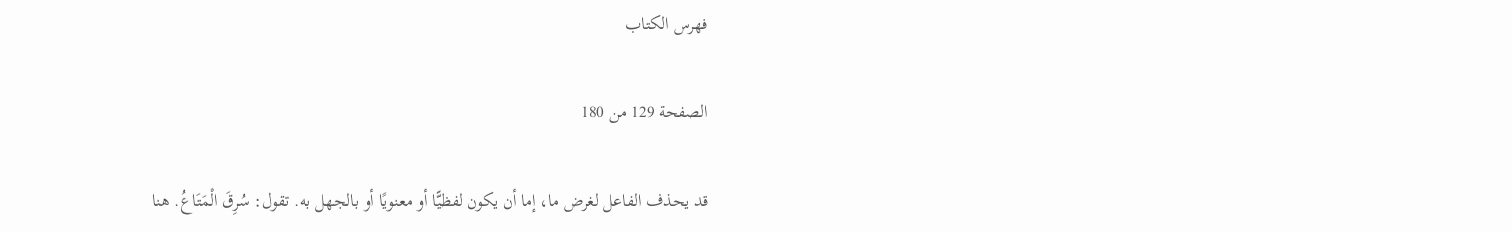فهرس الكتاب

الصفحة 129 من 180

قد يحذف الفاعل لغرض ما، إما أن يكون لفظيًّا أو معنويًا أو بالجهل به. تقول: سُرِقَ الْمَتَاعُ. هنا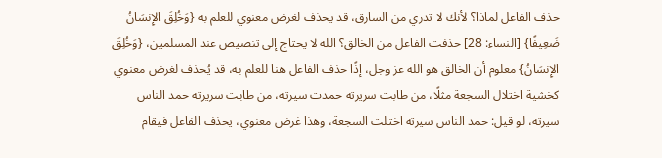حذف الفاعل لماذا؟ لأنك لا تدري من السارق، قد يحذف لغرض معنوي للعلم به {وَخُلِقَ الإِنسَانُ ضَعِيفًا} [النساء: 28] حذفت الفاعل من الخالق؟ الله لا يحتاج إلى تنصيص عند المسلمين، {وَخُلِقَ الإِنسَانُ} معلوم أن الخالق هو الله عز وجل، إذًا حذف الفاعل هنا للعلم به، قد يُحذف لغرض معنوي كخشية اختلال السجعة مثلًا، من طابت سريرته حمدت سيرته، من طابت سريرته حمد الناس سيرته، لو قيل: حمد الناس سيرته اختلت السجعة، وهذا غرض معنوي، يحذف الفاعل فيقام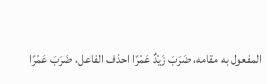المفعول به مقامه، ضَرَبَ زَيْدٌ عَمْرًا احذف الفاعل، ضَرَبَ عَمْرًا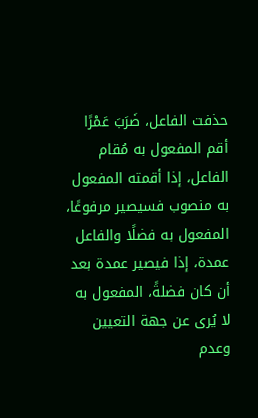حذفت الفاعل، ضَرَبَ عَمْرًا أقم المفعول به مُقام الفاعل، إذا أقمته المفعول به منصوب فسيصير مرفوعًا، المفعول به فضلًا والفاعل عمدة، إذا فيصير عمدة بعد أن كان فضلةً، المفعول به لا يُرى عن جهة التعيين وعدم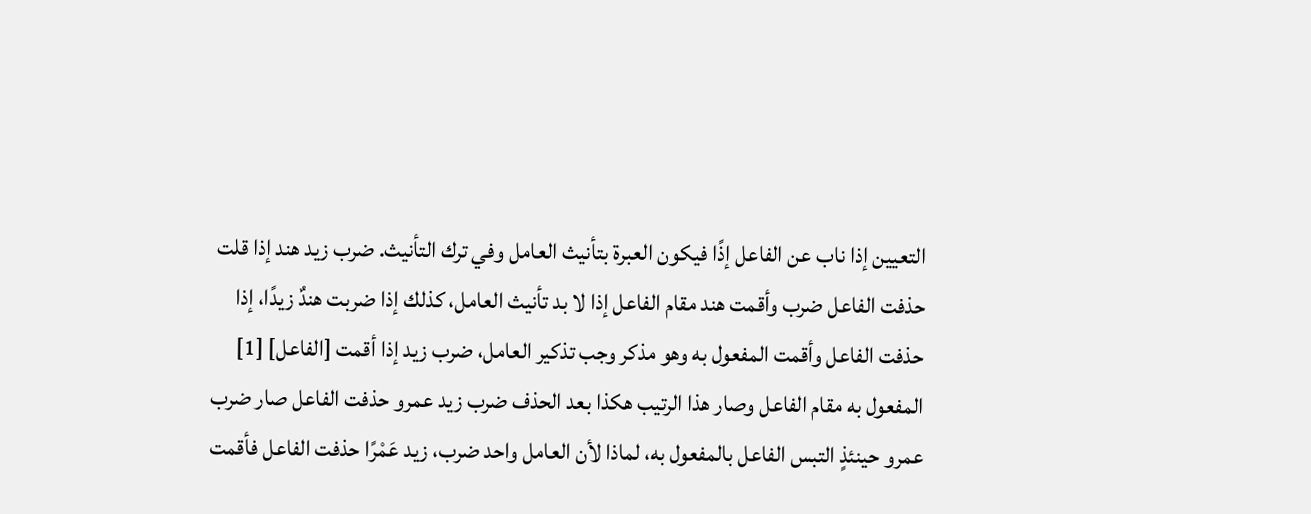التعيين إذا ناب عن الفاعل إذًا فيكون العبرة بتأنيث العامل وفي ترك التأنيث. ضرب زيد هند إذا قلت حذفت الفاعل ضرب وأقمت هند مقام الفاعل إذا لا بد تأنيث العامل، كذلك إذا ضربت هندٌ زيدًا، إذا حذفت الفاعل وأقمت المفعول به وهو مذكر وجب تذكير العامل، ضرب زيد إذا أقمت [الفاعل] [1] المفعول به مقام الفاعل وصار هذا الرتيب هكذا بعد الحذف ضرب زيد عمرو حذفت الفاعل صار ضرب عمرو حينئذٍ التبس الفاعل بالمفعول به، لماذا لأن العامل واحد ضرب، زيد عَمْرًا حذفت الفاعل فأقمت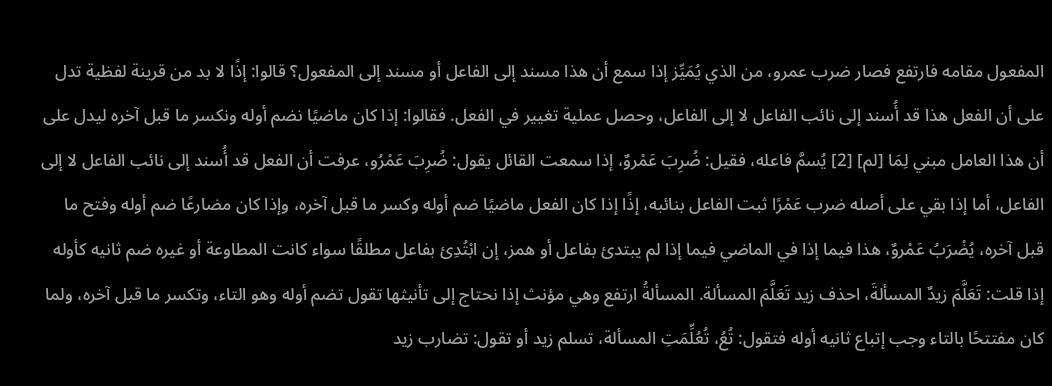المفعول مقامه فارتفع فصار ضرب عمرو، من الذي يُمَيِّز إذا سمع أن هذا مسند إلى الفاعل أو مسند إلى المفعول؟ قالوا: إذًا لا بد من قرينة لفظية تدل على أن الفعل هذا قد أُسند إلى نائب الفاعل لا إلى الفاعل، وحصل عملية تغيير في الفعل. فقالوا: إذا كان ماضيًا نضم أوله ونكسر ما قبل آخره ليدل على أن هذا العامل مبني لِمَا [لم] [2] يُسمَّ فاعله، فقيل: ضُرِبَ عَمْروٌ، إذا سمعت القائل يقول: ضُرِبَ عَمْرُو، عرفت أن الفعل قد أُسند إلى نائب الفاعل لا إلى الفاعل، أما إذا بقي على أصله ضرب عَمْرًا ثبت الفاعل بنائبه، إذًا إذا كان الفعل ماضيًا ضم أوله وكسر ما قبل آخره، وإذا كان مضارعًا ضم أوله وفتح ما قبل آخره، يُضْرَبُ عَمْروٌ، هذا فيما إذا في الماضي فيما إذا لم يبتدئ بفاعل أو همز، إن ابْتُدِئ بفاعل مطلقًا سواء كانت المطاوعة أو غيره ضم ثانيه كأوله إذا قلت: تَعَلَّمَ زيدٌ المسألةَ، احذف زيد تَعَلَّمَ المسألة. المسألةُ ارتفع وهي مؤنث إذا نحتاج إلى تأنيثها تقول تضم أوله وهو التاء، وتكسر ما قبل آخره، ولما كان مفتتحًا بالتاء وجب إتباع ثانيه أوله فتقول: تُعُ، تُعُلِّمَتِ المسألة، تسلم زيد أو تقول: تضارب زيد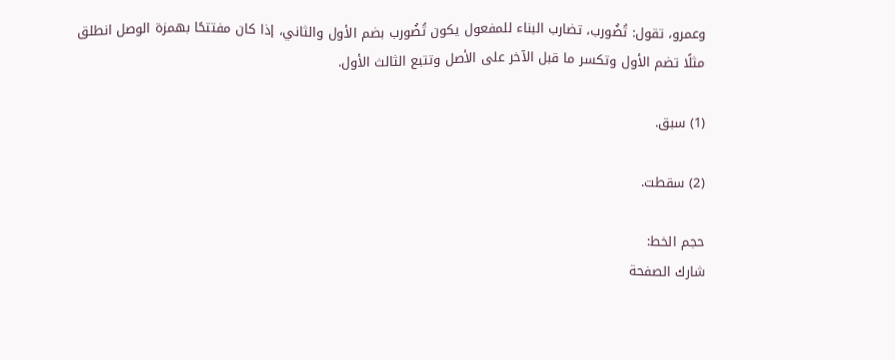وعمرو، تقول: تُضُورب، تضارب البناء للمفعول يكون تُضُورب بضم الأول والثاني، إذا كان مفتتحًا بهمزة الوصل انطلق مثلًا تضم الأول وتكسر ما قبل الآخر على الأصل وتتبع الثالث الأول.

(1) سبق.

(2) سقطت.

حجم الخط:
شارك الصفحة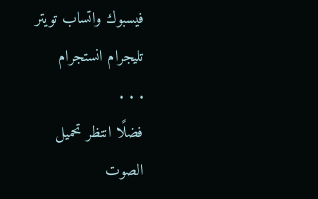فيسبوك واتساب تويتر تليجرام انستجرام
. . .
فضلًا انتظر تحميل الصوت